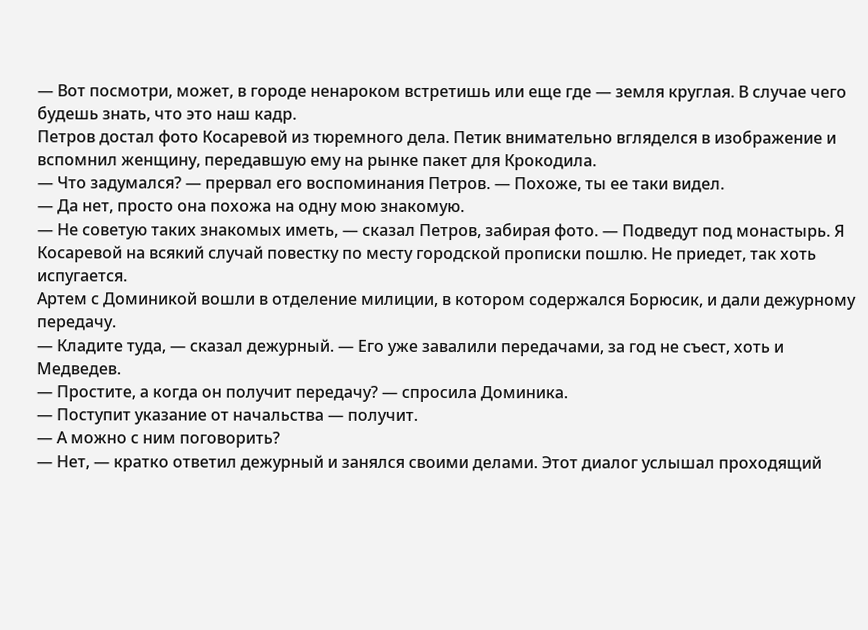— Вот посмотри, может, в городе ненароком встретишь или еще где — земля круглая. В случае чего будешь знать, что это наш кадр.
Петров достал фото Косаревой из тюремного дела. Петик внимательно вгляделся в изображение и вспомнил женщину, передавшую ему на рынке пакет для Крокодила.
— Что задумался? — прервал его воспоминания Петров. — Похоже, ты ее таки видел.
— Да нет, просто она похожа на одну мою знакомую.
— Не советую таких знакомых иметь, — сказал Петров, забирая фото. — Подведут под монастырь. Я Косаревой на всякий случай повестку по месту городской прописки пошлю. Не приедет, так хоть испугается.
Артем с Доминикой вошли в отделение милиции, в котором содержался Борюсик, и дали дежурному передачу.
— Кладите туда, — сказал дежурный. — Его уже завалили передачами, за год не съест, хоть и Медведев.
— Простите, а когда он получит передачу? — спросила Доминика.
— Поступит указание от начальства — получит.
— А можно с ним поговорить?
— Нет, — кратко ответил дежурный и занялся своими делами. Этот диалог услышал проходящий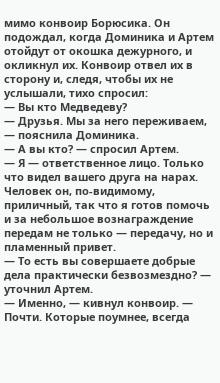мимо конвоир Борюсика. Он подождал, когда Доминика и Артем отойдут от окошка дежурного, и окликнул их. Конвоир отвел их в сторону и, следя, чтобы их не услышали, тихо спросил:
— Вы кто Медведеву?
— Друзья. Мы за него переживаем, — пояснила Доминика.
— А вы кто? — спросил Артем.
— Я — ответственное лицо. Только что видел вашего друга на нарах. Человек он, по-видимому, приличный, так что я готов помочь и за небольшое вознаграждение передам не только — передачу, но и пламенный привет.
— То есть вы совершаете добрые дела практически безвозмездно? — уточнил Артем.
— Именно, — кивнул конвоир. — Почти. Которые поумнее, всегда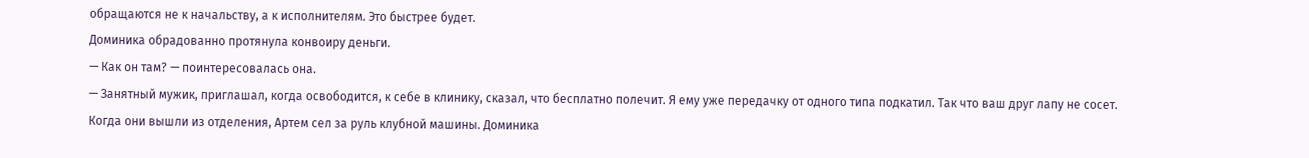обращаются не к начальству, а к исполнителям. Это быстрее будет.
Доминика обрадованно протянула конвоиру деньги.
— Как он там? — поинтересовалась она.
— Занятный мужик, приглашал, когда освободится, к себе в клинику, сказал, что бесплатно полечит. Я ему уже передачку от одного типа подкатил. Так что ваш друг лапу не сосет.
Когда они вышли из отделения, Артем сел за руль клубной машины. Доминика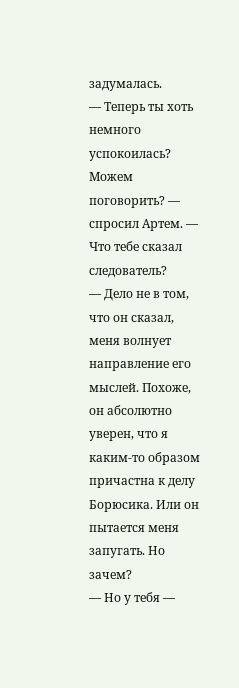задумалась.
— Теперь ты хоть немного успокоилась? Можем поговорить? — спросил Артем. — Что тебе сказал следователь?
— Дело не в том, что он сказал, меня волнует направление его мыслей. Похоже, он абсолютно уверен, что я каким-то образом причастна к делу Борюсика. Или он пытается меня запугать. Но зачем?
— Но у тебя —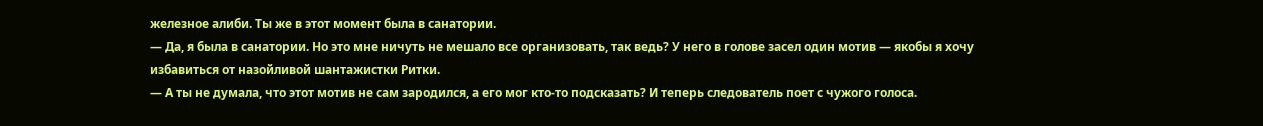железное алиби. Ты же в этот момент была в санатории.
— Да, я была в санатории. Но это мне ничуть не мешало все организовать, так ведь? У него в голове засел один мотив — якобы я хочу избавиться от назойливой шантажистки Ритки.
— А ты не думала, что этот мотив не сам зародился, а его мог кто-то подсказать? И теперь следователь поет с чужого голоса.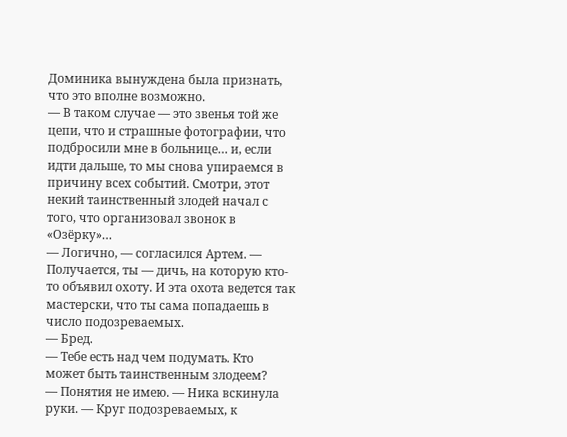Доминика вынуждена была признать, что это вполне возможно.
— В таком случае — это звенья той же цепи, что и страшные фотографии, что подбросили мне в больнице… и, если идти дальше, то мы снова упираемся в причину всех событий. Смотри, этот некий таинственный злодей начал с того, что организовал звонок в «Озёрку»…
— Логично, — согласился Артем. — Получается, ты — дичь, на которую кто-то объявил охоту. И эта охота ведется так мастерски, что ты сама попадаешь в число подозреваемых.
— Бред.
— Тебе есть над чем подумать. Кто может быть таинственным злодеем?
— Понятия не имею. — Ника вскинула руки. — Круг подозреваемых, к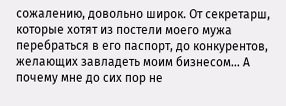сожалению, довольно широк. От секретарш, которые хотят из постели моего мужа перебраться в его паспорт, до конкурентов, желающих завладеть моим бизнесом… А почему мне до сих пор не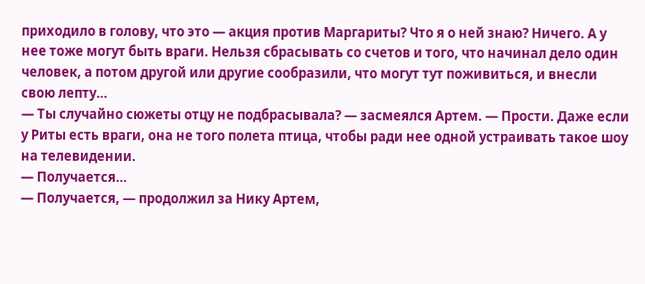приходило в голову, что это — акция против Маргариты? Что я о ней знаю? Ничего. А у нее тоже могут быть враги. Нельзя сбрасывать со счетов и того, что начинал дело один человек, а потом другой или другие сообразили, что могут тут поживиться, и внесли свою лепту…
— Ты случайно сюжеты отцу не подбрасывала? — засмеялся Артем. — Прости. Даже если у Риты есть враги, она не того полета птица, чтобы ради нее одной устраивать такое шоу на телевидении.
— Получается…
— Получается, — продолжил за Нику Артем,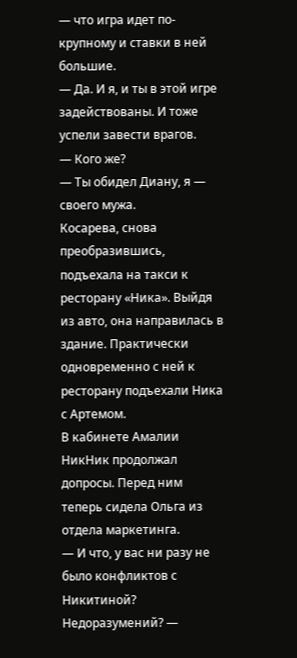— что игра идет по-крупному и ставки в ней большие.
— Да. И я, и ты в этой игре задействованы. И тоже успели завести врагов.
— Кого же?
— Ты обидел Диану, я — своего мужа.
Косарева, снова преобразившись, подъехала на такси к ресторану «Ника». Выйдя из авто, она направилась в здание. Практически одновременно с ней к ресторану подъехали Ника с Артемом.
В кабинете Амалии НикНик продолжал допросы. Перед ним теперь сидела Ольга из отдела маркетинга.
— И что, у вас ни разу не было конфликтов с Никитиной? Недоразумений? —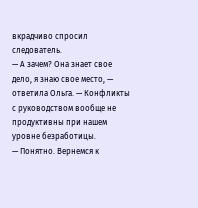вкрадчиво спросил следователь.
— А зачем? Она знает свое дело, я знаю свое место, — ответила Ольга. — Конфликты с руководством вообще не продуктивны при нашем уровне безработицы.
— Понятно. Вернемся к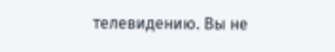телевидению. Вы не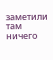заметили там ничего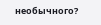необычного?